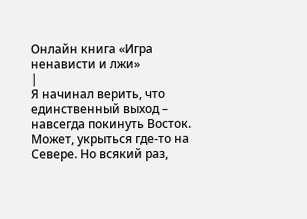Онлайн книга «Игра ненависти и лжи»
|
Я начинал верить, что единственный выход – навсегда покинуть Восток. Может, укрыться где-то на Севере. Но всякий раз,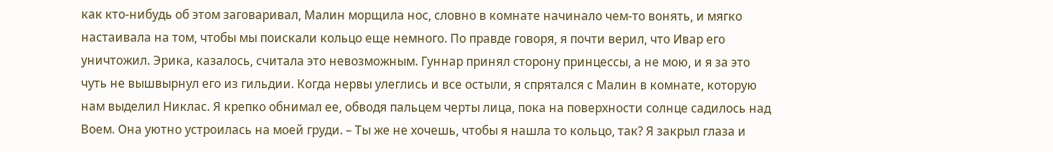как кто-нибудь об этом заговаривал, Малин морщила нос, словно в комнате начинало чем-то вонять, и мягко настаивала на том, чтобы мы поискали кольцо еще немного. По правде говоря, я почти верил, что Ивар его уничтожил. Эрика, казалось, считала это невозможным. Гуннар принял сторону принцессы, а не мою, и я за это чуть не вышвырнул его из гильдии. Когда нервы улеглись и все остыли, я спрятался с Малин в комнате, которую нам выделил Никлас. Я крепко обнимал ее, обводя пальцем черты лица, пока на поверхности солнце садилось над Воем. Она уютно устроилась на моей груди. – Ты же не хочешь, чтобы я нашла то кольцо, так? Я закрыл глаза и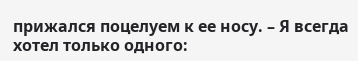прижался поцелуем к ее носу. – Я всегда хотел только одного: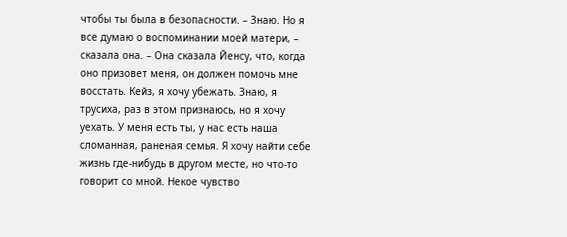чтобы ты была в безопасности. – Знаю. Но я все думаю о воспоминании моей матери, – сказала она. – Она сказала Йенсу, что, когда оно призовет меня, он должен помочь мне восстать. Кейз, я хочу убежать. Знаю, я трусиха, раз в этом признаюсь, но я хочу уехать. У меня есть ты, у нас есть наша сломанная, раненая семья. Я хочу найти себе жизнь где-нибудь в другом месте, но что-то говорит со мной. Некое чувство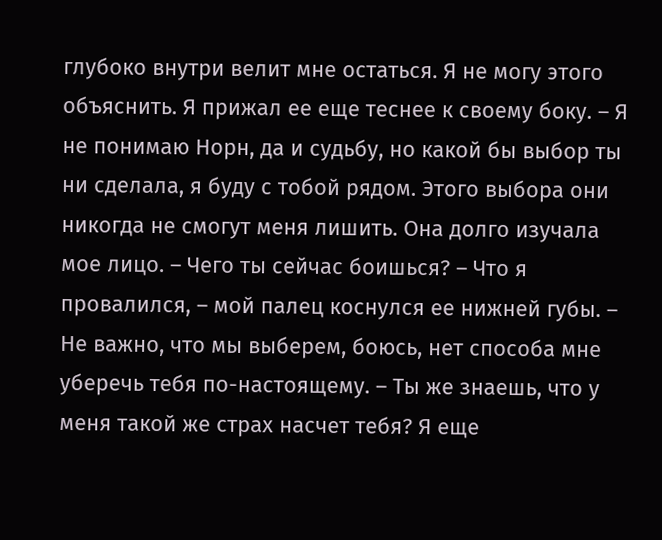глубоко внутри велит мне остаться. Я не могу этого объяснить. Я прижал ее еще теснее к своему боку. – Я не понимаю Норн, да и судьбу, но какой бы выбор ты ни сделала, я буду с тобой рядом. Этого выбора они никогда не смогут меня лишить. Она долго изучала мое лицо. – Чего ты сейчас боишься? – Что я провалился, – мой палец коснулся ее нижней губы. – Не важно, что мы выберем, боюсь, нет способа мне уберечь тебя по-настоящему. – Ты же знаешь, что у меня такой же страх насчет тебя? Я еще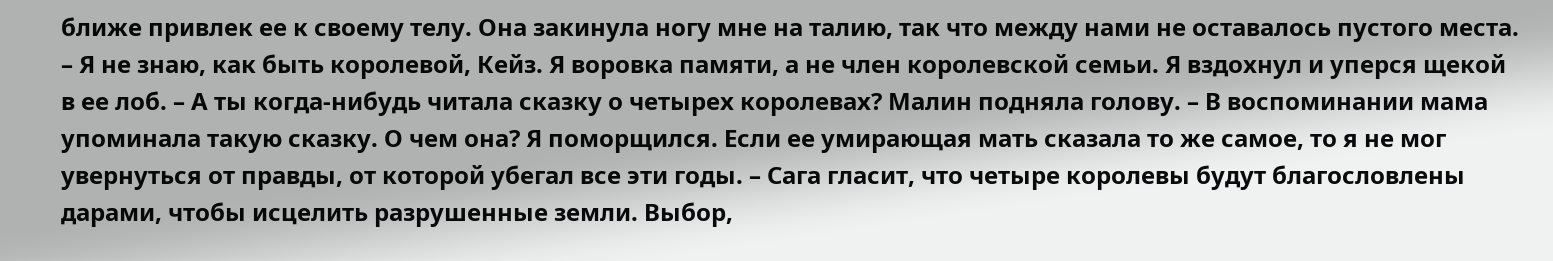ближе привлек ее к своему телу. Она закинула ногу мне на талию, так что между нами не оставалось пустого места. – Я не знаю, как быть королевой, Кейз. Я воровка памяти, а не член королевской семьи. Я вздохнул и уперся щекой в ее лоб. – А ты когда-нибудь читала сказку о четырех королевах? Малин подняла голову. – В воспоминании мама упоминала такую сказку. О чем она? Я поморщился. Если ее умирающая мать сказала то же самое, то я не мог увернуться от правды, от которой убегал все эти годы. – Сага гласит, что четыре королевы будут благословлены дарами, чтобы исцелить разрушенные земли. Выбор,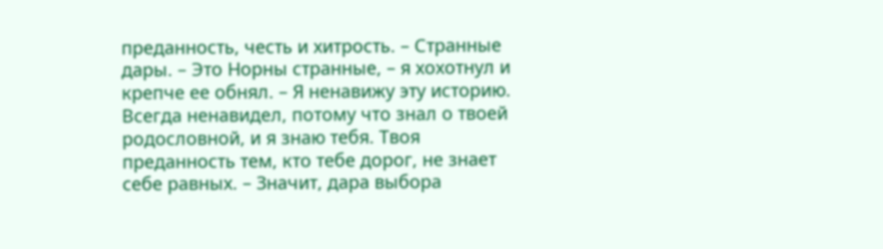преданность, честь и хитрость. – Странные дары. – Это Норны странные, – я хохотнул и крепче ее обнял. – Я ненавижу эту историю. Всегда ненавидел, потому что знал о твоей родословной, и я знаю тебя. Твоя преданность тем, кто тебе дорог, не знает себе равных. – Значит, дара выбора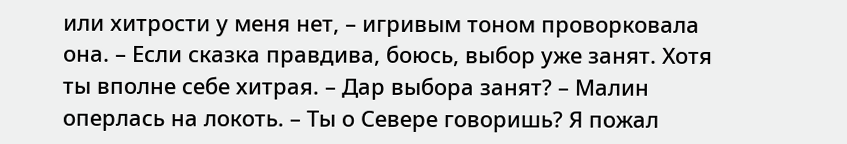или хитрости у меня нет, – игривым тоном проворковала она. – Если сказка правдива, боюсь, выбор уже занят. Хотя ты вполне себе хитрая. – Дар выбора занят? – Малин оперлась на локоть. – Ты о Севере говоришь? Я пожал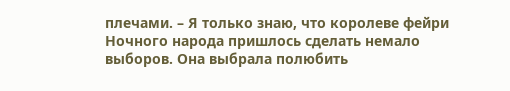плечами. – Я только знаю, что королеве фейри Ночного народа пришлось сделать немало выборов. Она выбрала полюбить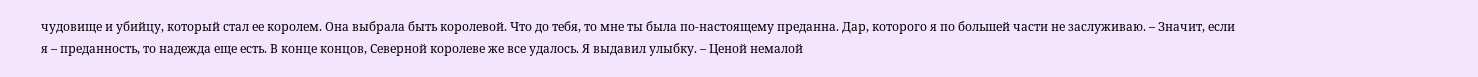чудовище и убийцу, который стал ее королем. Она выбрала быть королевой. Что до тебя, то мне ты была по-настоящему преданна. Дар, которого я по большей части не заслуживаю. – Значит, если я – преданность, то надежда еще есть. В конце концов, Северной королеве же все удалось. Я выдавил улыбку. – Ценой немалой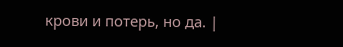крови и потерь, но да. |